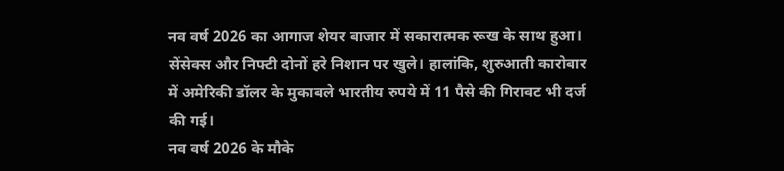नव वर्ष 2026 का आगाज शेयर बाजार में सकारात्मक रूख के साथ हुआ। सेंसेक्स और निफ्टी दोनों हरे निशान पर खुले। हालांकि, शुरुआती कारोबार में अमेरिकी डॉलर के मुकाबले भारतीय रुपये में 11 पैसे की गिरावट भी दर्ज की गई।
नव वर्ष 2026 के मौके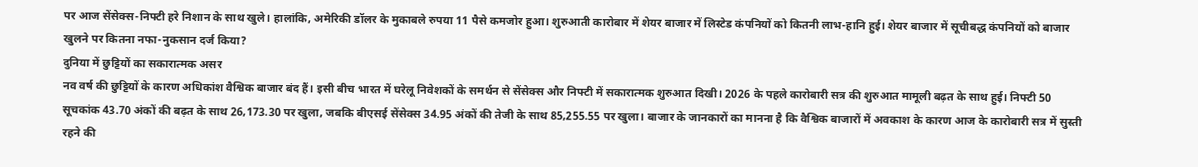पर आज सेंसेक्स-निफ्टी हरे निशान के साथ खुले। हालांकि, अमेरिकी डॉलर के मुकाबले रुपया 11 पैसे कमजोर हुआ। शुरुआती कारोबार में शेयर बाजार में लिस्टेड कंपनियों को कितनी लाभ-हानि हुई। शेयर बाजार में सूचीबद्ध कंपनियों को बाजार खुलने पर कितना नफा-नुकसान दर्ज किया?
दुनिया में छुट्टियों का सकारात्मक असर
नव वर्ष की छुट्टियों के कारण अधिकांश वैश्विक बाजार बंद हैं। इसी बीच भारत में घरेलू निवेशकों के समर्थन से सेंसेक्स और निफ्टी में सकारात्मक शुरुआत दिखी। 2026 के पहले कारोबारी सत्र की शुरुआत मामूली बढ़त के साथ हुई। निफ्टी 50 सूचकांक 43.70 अंकों की बढ़त के साथ 26,173.30 पर खुला, जबकि बीएसई सेंसेक्स 34.95 अंकों की तेजी के साथ 85,255.55 पर खुला। बाजार के जानकारों का मानना है कि वैश्विक बाजारों में अवकाश के कारण आज के कारोबारी सत्र में सुस्ती रहने की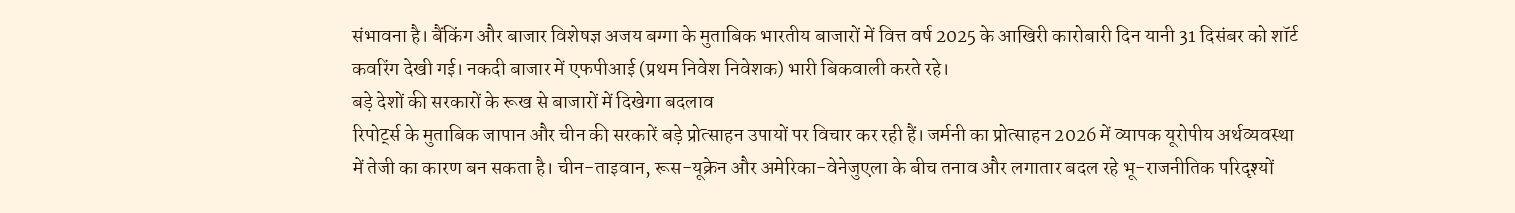संभावना है। बैंकिंग और बाजार विशेषज्ञ अजय बग्गा के मुताबिक भारतीय बाजारों में वित्त वर्ष 2025 के आखिरी कारोबारी दिन यानी 31 दिसंबर को शॉर्ट कवरिंग देखी गई। नकदी बाजार में एफपीआई (प्रथम निवेश निवेशक) भारी बिकवाली करते रहे।
बड़े देशों की सरकारों के रूख से बाजारों में दिखेगा बदलाव
रिपोर्ट्स के मुताबिक जापान और चीन की सरकारें बड़े प्रोत्साहन उपायों पर विचार कर रही हैं। जर्मनी का प्रोत्साहन 2026 में व्यापक यूरोपीय अर्थव्यवस्था में तेजी का कारण बन सकता है। चीन-ताइवान, रूस-यूक्रेन और अमेरिका-वेनेजुएला के बीच तनाव और लगातार बदल रहे भू-राजनीतिक परिदृश्यों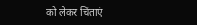को लेकर चिंताएं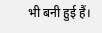भी बनी हुई हैं।